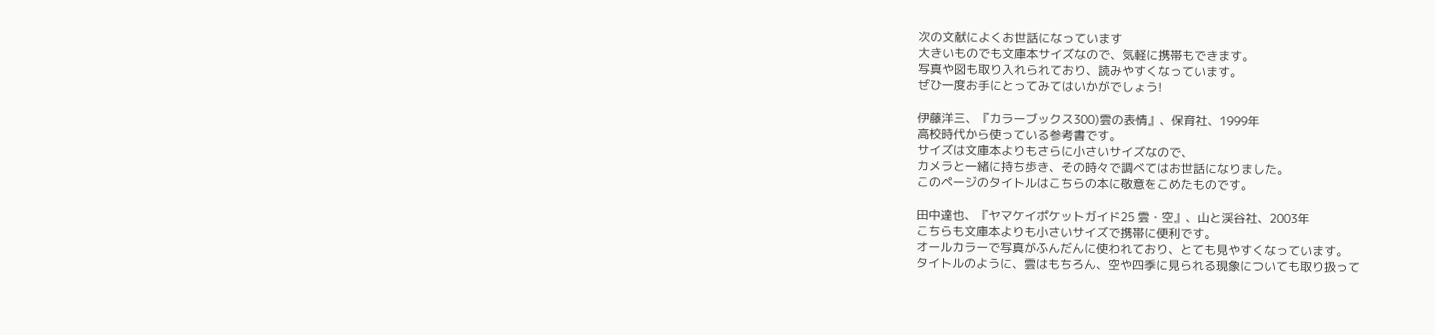次の文献によくお世話になっています
大きいものでも文庫本サイズなので、気軽に携帯もできます。
写真や図も取り入れられており、読みやすくなっています。
ぜひ一度お手にとってみてはいかがでしょう!

伊藤洋三、『カラーブックス300)雲の表情』、保育社、1999年
高校時代から使っている参考書です。
サイズは文庫本よりもさらに小さいサイズなので、
カメラと一緒に持ち歩き、その時々で調べてはお世話になりました。
このページのタイトルはこちらの本に敬意をこめたものです。

田中達也、『ヤマケイポケットガイド25 雲・空』、山と渓谷社、2003年
こちらも文庫本よりも小さいサイズで携帯に便利です。
オールカラーで写真がふんだんに使われており、とても見やすくなっています。
タイトルのように、雲はもちろん、空や四季に見られる現象についても取り扱って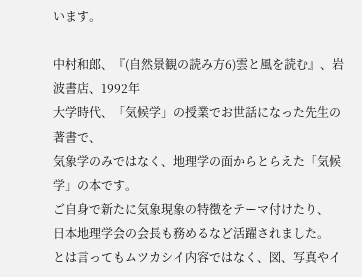います。

中村和郎、『(自然景観の読み方6)雲と風を読む』、岩波書店、1992年
大学時代、「気候学」の授業でお世話になった先生の著書で、
気象学のみではなく、地理学の面からとらえた「気候学」の本です。
ご自身で新たに気象現象の特徴をテーマ付けたり、
日本地理学会の会長も務めるなど活躍されました。
とは言ってもムツカシイ内容ではなく、図、写真やイ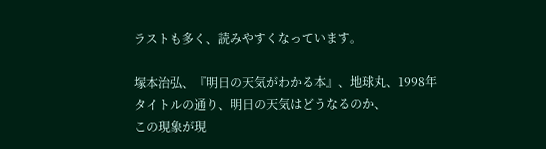ラストも多く、読みやすくなっています。

塚本治弘、『明日の天気がわかる本』、地球丸、1998年
タイトルの通り、明日の天気はどうなるのか、
この現象が現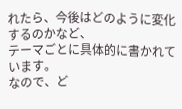れたら、今後はどのように変化するのかなど、
テーマごとに具体的に書かれています。
なので、ど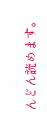んどん読めます。